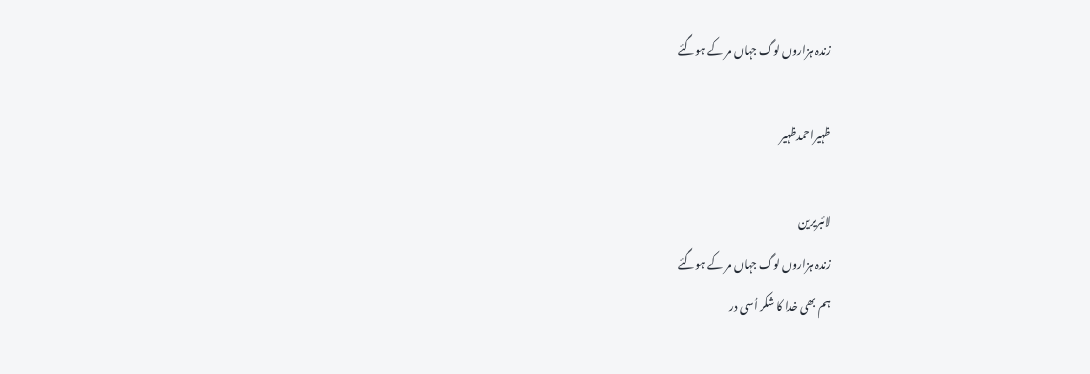زندہ ہزاروں لوگ جہاں مر کے ہوگئے

ظہیراحمدظہیر

لائبریرین
زندہ ہزاروں لوگ جہاں مر کے ہوگئے
ہم بھی خدا کا شکر اُسی در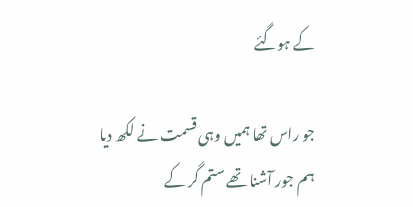کے ہوگئے

جو راس تھا ہمیں وہی قسمت نے لکھ دیا
ہم جور آشنا تھے ستم گر کے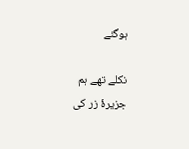ہوگئے

نکلے تھے ہم جزیرۂ زر کی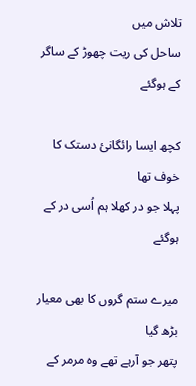تلاش میں
ساحل کی ریت چھوڑ کے ساگر کے ہوگئے

کچھ ایسا رائگانیٔ دستک کا خوف تھا
پہلا جو در کھلا ہم اُسی در کے ہوگئے

میرے ستم گروں کا بھی معیار بڑھ گیا
پتھر جو آرہے تھے وہ مرمر کے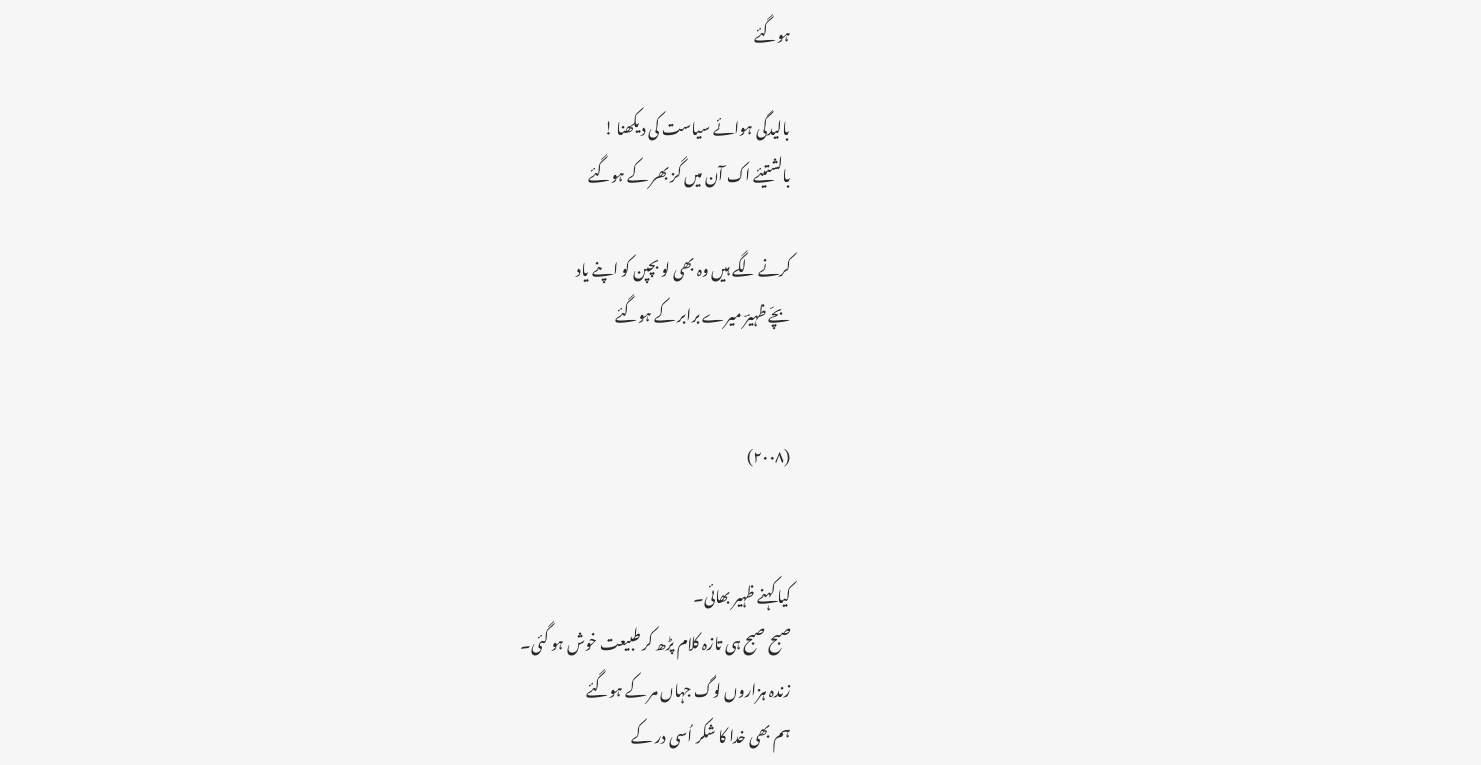ہوگئے

بالیدگی ہوائے سیاست کی دیکھنا !
بالشتیئے اک آن میں گز بھر کے ہوگئے

کرنے لگے ہیں وہ بھی لو بچپن کو اپنے یاد
بچّے ظہیرؔ میرے برابر کے ہوگئے


(۲۰۰۸)


کیا کہنے ظہیر بھائی۔
صبح صبح ہی تازہ کلام پڑھ کر طبیعت خوش ہو گئی۔
زندہ ہزاروں لوگ جہاں مر کے ہوگئے
ہم بھی خدا کا شکر اُسی در کے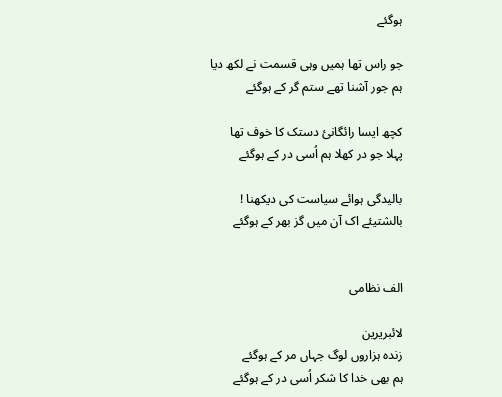ہوگئے

جو راس تھا ہمیں وہی قسمت نے لکھ دیا
ہم جور آشنا تھے ستم گر کے ہوگئے

کچھ ایسا رائگانیٔ دستک کا خوف تھا
پہلا جو در کھلا ہم اُسی در کے ہوگئے

بالیدگی ہوائے سیاست کی دیکھنا !
بالشتیئے اک آن میں گز بھر کے ہوگئے


الف نظامی

لائبریرین
زندہ ہزاروں لوگ جہاں مر کے ہوگئے
ہم بھی خدا کا شکر اُسی در کے ہوگئے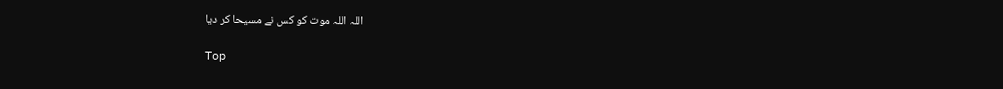اللہ اللہ موت کو کس نے مسیحا کر دیا

Top